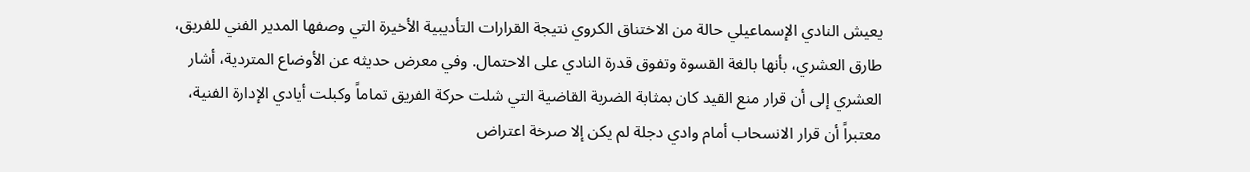يعيش النادي الإسماعيلي حالة من الاختناق الكروي نتيجة القرارات التأديبية الأخيرة التي وصفها المدير الفني للفريق، طارق العشري، بأنها بالغة القسوة وتفوق قدرة النادي على الاحتمال. وفي معرض حديثه عن الأوضاع المتردية، أشار العشري إلى أن قرار منع القيد كان بمثابة الضربة القاضية التي شلت حركة الفريق تماماً وكبلت أيادي الإدارة الفنية، معتبراً أن قرار الانسحاب أمام وادي دجلة لم يكن إلا صرخة اعتراض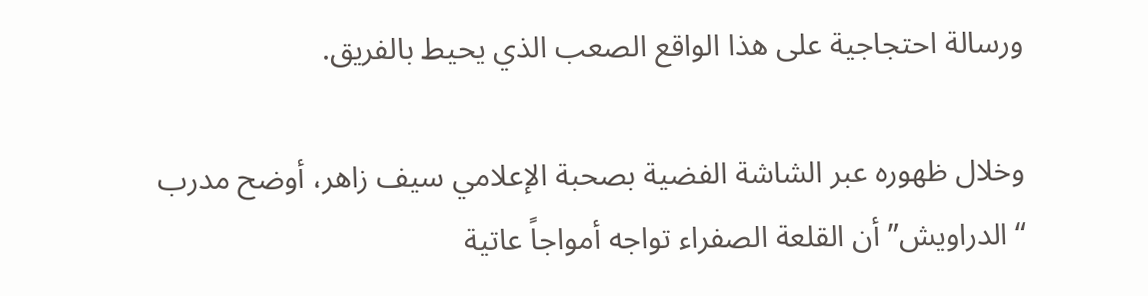ورسالة احتجاجية على هذا الواقع الصعب الذي يحيط بالفريق.

وخلال ظهوره عبر الشاشة الفضية بصحبة الإعلامي سيف زاهر، أوضح مدرب “الدراويش” أن القلعة الصفراء تواجه أمواجاً عاتية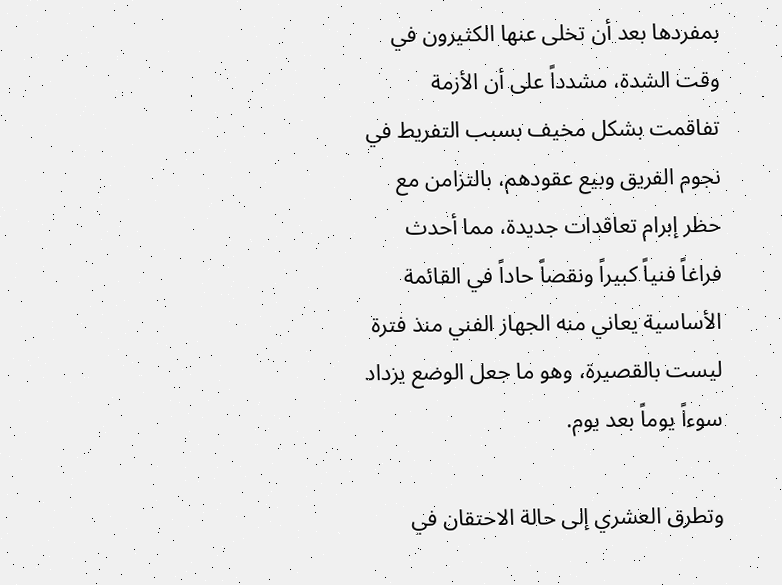بمفردها بعد أن تخلى عنها الكثيرون في وقت الشدة، مشدداً على أن الأزمة تفاقمت بشكل مخيف بسبب التفريط في نجوم الفريق وبيع عقودهم، بالتزامن مع حظر إبرام تعاقدات جديدة، مما أحدث فراغاً فنياً كبيراً ونقصاً حاداً في القائمة الأساسية يعاني منه الجهاز الفني منذ فترة ليست بالقصيرة، وهو ما جعل الوضع يزداد سوءاً يوماً بعد يوم.

وتطرق العشري إلى حالة الاحتقان في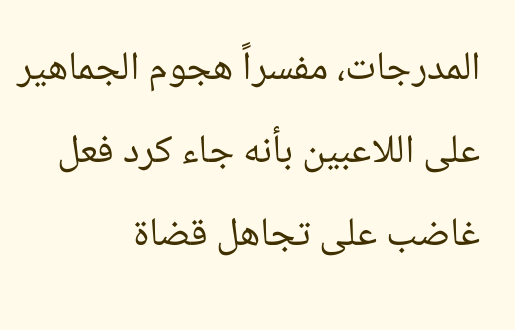المدرجات، مفسراً هجوم الجماهير على اللاعبين بأنه جاء كرد فعل غاضب على تجاهل قضاة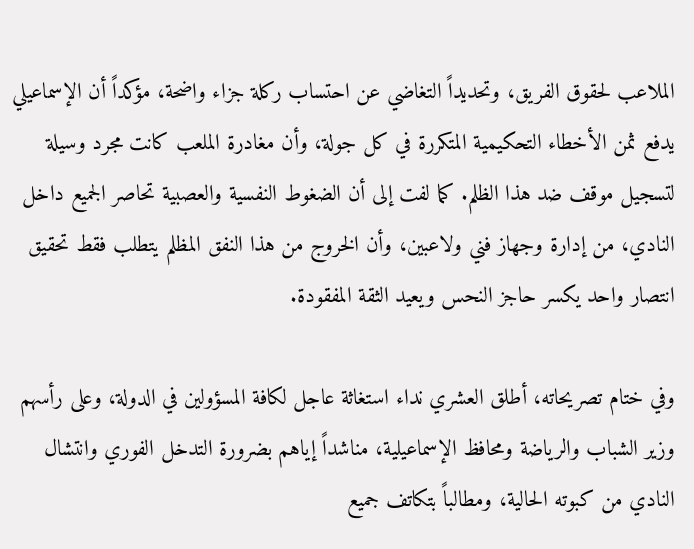الملاعب لحقوق الفريق، وتحديداً التغاضي عن احتساب ركلة جزاء واضحة، مؤكداً أن الإسماعيلي يدفع ثمن الأخطاء التحكيمية المتكررة في كل جولة، وأن مغادرة الملعب كانت مجرد وسيلة لتسجيل موقف ضد هذا الظلم. كما لفت إلى أن الضغوط النفسية والعصبية تحاصر الجميع داخل النادي، من إدارة وجهاز فني ولاعبين، وأن الخروج من هذا النفق المظلم يتطلب فقط تحقيق انتصار واحد يكسر حاجز النحس ويعيد الثقة المفقودة.

وفي ختام تصريحاته، أطلق العشري نداء استغاثة عاجل لكافة المسؤولين في الدولة، وعلى رأسهم وزير الشباب والرياضة ومحافظ الإسماعيلية، مناشداً إياهم بضرورة التدخل الفوري وانتشال النادي من كبوته الحالية، ومطالباً بتكاتف جميع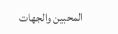المحبين والجهات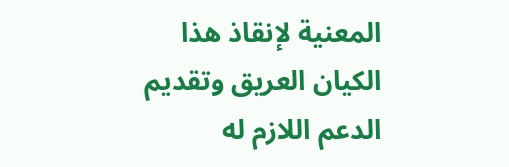المعنية لإنقاذ هذا الكيان العريق وتقديم الدعم اللازم له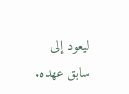ليعود إلى سابق عهده.